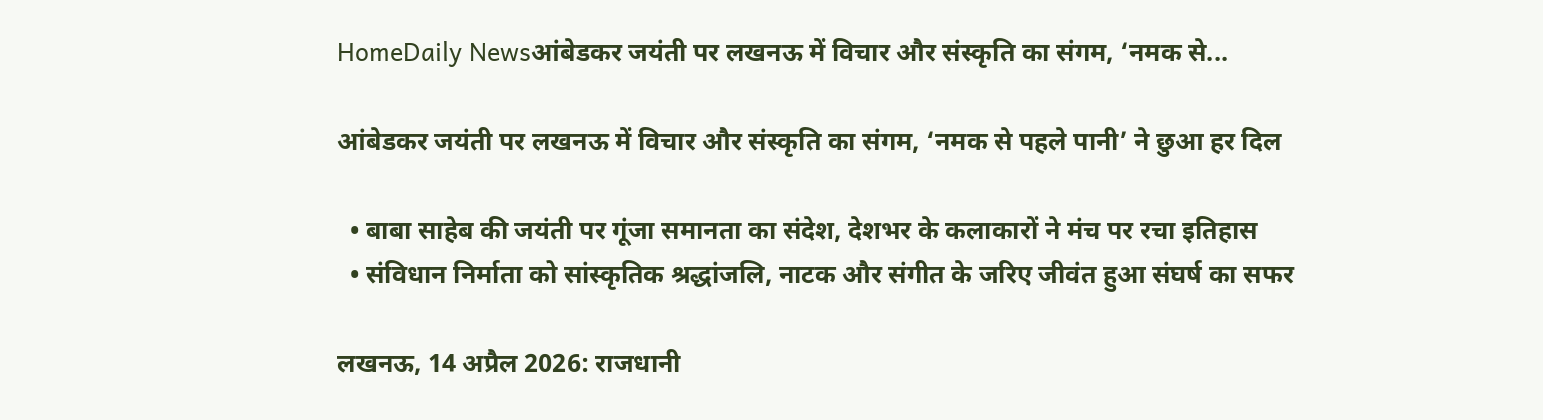HomeDaily Newsआंबेडकर जयंती पर लखनऊ में विचार और संस्कृति का संगम, ‘नमक से...

आंबेडकर जयंती पर लखनऊ में विचार और संस्कृति का संगम, ‘नमक से पहले पानी’ ने छुआ हर दिल

  • बाबा साहेब की जयंती पर गूंजा समानता का संदेश, देशभर के कलाकारों ने मंच पर रचा इतिहास
  • संविधान निर्माता को सांस्कृतिक श्रद्धांजलि, नाटक और संगीत के जरिए जीवंत हुआ संघर्ष का सफर

लखनऊ, 14 अप्रैल 2026: राजधानी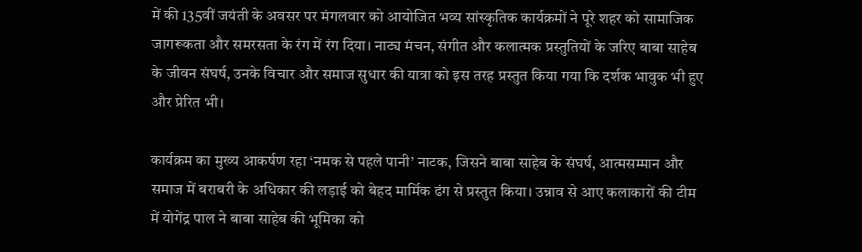में की 135वीं जयंती के अवसर पर मंगलवार को आयोजित भव्य सांस्कृतिक कार्यक्रमों ने पूरे शहर को सामाजिक जागरूकता और समरसता के रंग में रंग दिया। नाट्य मंचन, संगीत और कलात्मक प्रस्तुतियों के जरिए बाबा साहेब के जीवन संघर्ष, उनके विचार और समाज सुधार की यात्रा को इस तरह प्रस्तुत किया गया कि दर्शक भावुक भी हुए और प्रेरित भी।

कार्यक्रम का मुख्य आकर्षण रहा ‘नमक से पहले पानी’ नाटक, जिसने बाबा साहेब के संघर्ष, आत्मसम्मान और समाज में बराबरी के अधिकार की लड़ाई को बेहद मार्मिक ढंग से प्रस्तुत किया। उन्नाव से आए कलाकारों की टीम में योगेंद्र पाल ने बाबा साहेब की भूमिका को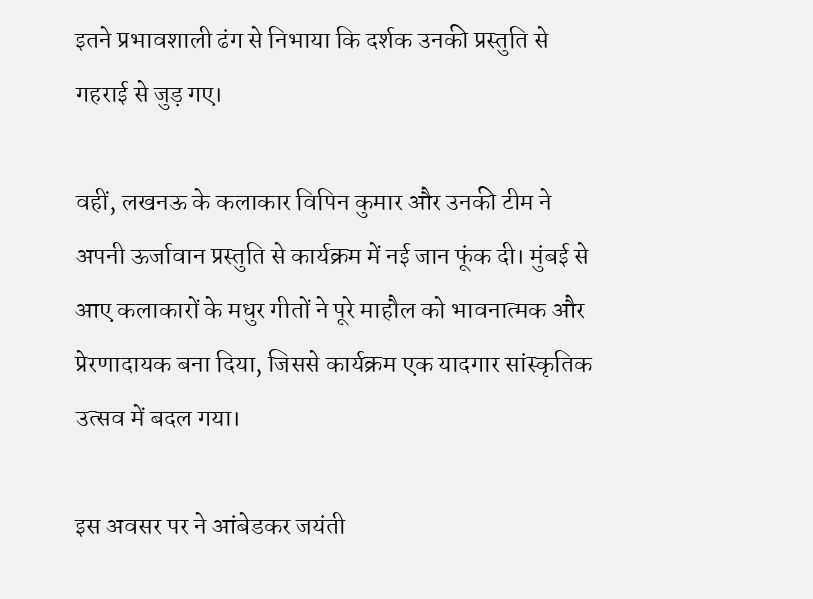इतने प्रभावशाली ढंग से निभाया कि दर्शक उनकी प्रस्तुति से गहराई से जुड़ गए।

वहीं, लखनऊ के कलाकार विपिन कुमार और उनकी टीम ने अपनी ऊर्जावान प्रस्तुति से कार्यक्रम में नई जान फूंक दी। मुंबई से आए कलाकारों के मधुर गीतों ने पूरे माहौल को भावनात्मक और प्रेरणादायक बना दिया, जिससे कार्यक्रम एक यादगार सांस्कृतिक उत्सव में बदल गया।

इस अवसर पर ने आंबेडकर जयंती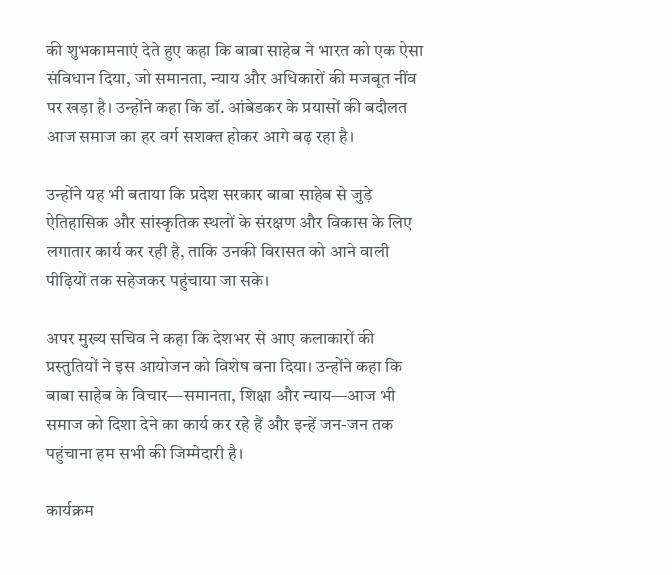की शुभकामनाएं देते हुए कहा कि बाबा साहेब ने भारत को एक ऐसा संविधान दिया, जो समानता, न्याय और अधिकारों की मजबूत नींव पर खड़ा है। उन्होंने कहा कि डॉ. आंबेडकर के प्रयासों की बदौलत आज समाज का हर वर्ग सशक्त होकर आगे बढ़ रहा है।

उन्होंने यह भी बताया कि प्रदेश सरकार बाबा साहेब से जुड़े ऐतिहासिक और सांस्कृतिक स्थलों के संरक्षण और विकास के लिए लगातार कार्य कर रही है, ताकि उनकी विरासत को आने वाली पीढ़ियों तक सहेजकर पहुंचाया जा सके।

अपर मुख्य सचिव ने कहा कि देशभर से आए कलाकारों की प्रस्तुतियों ने इस आयोजन को विशेष बना दिया। उन्होंने कहा कि बाबा साहेब के विचार—समानता, शिक्षा और न्याय—आज भी समाज को दिशा देने का कार्य कर रहे हैं और इन्हें जन-जन तक पहुंचाना हम सभी की जिम्मेदारी है।

कार्यक्रम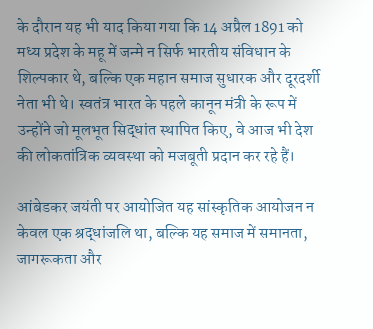के दौरान यह भी याद किया गया कि 14 अप्रैल 1891 को मध्य प्रदेश के महू में जन्मे न सिर्फ भारतीय संविधान के शिल्पकार थे, बल्कि एक महान समाज सुधारक और दूरदर्शी नेता भी थे। स्वतंत्र भारत के पहले कानून मंत्री के रूप में उन्होंने जो मूलभूत सिद्धांत स्थापित किए, वे आज भी देश की लोकतांत्रिक व्यवस्था को मजबूती प्रदान कर रहे हैं।

आंबेडकर जयंती पर आयोजित यह सांस्कृतिक आयोजन न केवल एक श्रद्धांजलि था, बल्कि यह समाज में समानता, जागरूकता और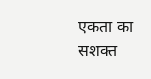एकता का सशक्त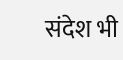संदेश भी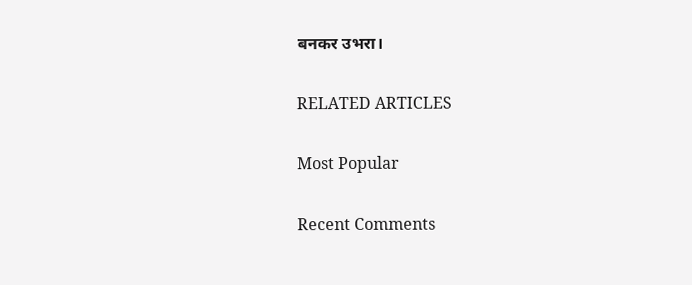बनकर उभरा।

RELATED ARTICLES

Most Popular

Recent Comments